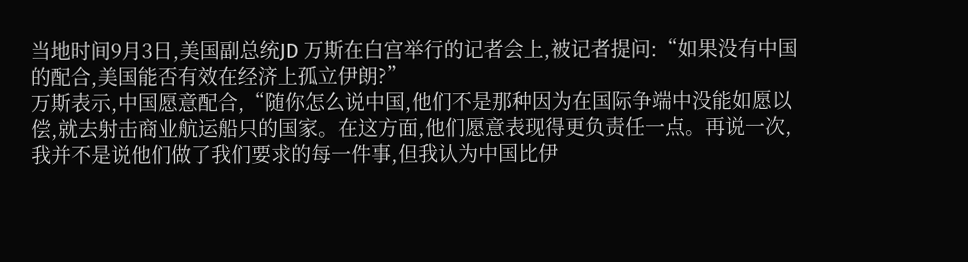当地时间9月3日,美国副总统JD 万斯在白宫举行的记者会上,被记者提问:“如果没有中国的配合,美国能否有效在经济上孤立伊朗?”
万斯表示,中国愿意配合,“随你怎么说中国,他们不是那种因为在国际争端中没能如愿以偿,就去射击商业航运船只的国家。在这方面,他们愿意表现得更负责任一点。再说一次,我并不是说他们做了我们要求的每一件事,但我认为中国比伊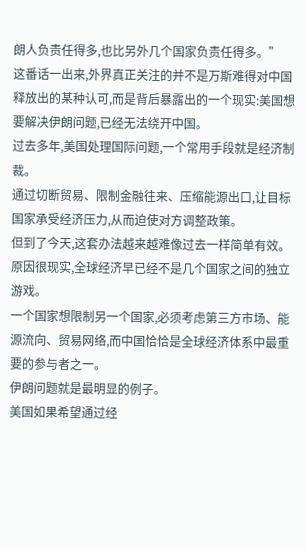朗人负责任得多,也比另外几个国家负责任得多。”
这番话一出来,外界真正关注的并不是万斯难得对中国释放出的某种认可,而是背后暴露出的一个现实:美国想要解决伊朗问题,已经无法绕开中国。
过去多年,美国处理国际问题,一个常用手段就是经济制裁。
通过切断贸易、限制金融往来、压缩能源出口,让目标国家承受经济压力,从而迫使对方调整政策。
但到了今天,这套办法越来越难像过去一样简单有效。
原因很现实,全球经济早已经不是几个国家之间的独立游戏。
一个国家想限制另一个国家,必须考虑第三方市场、能源流向、贸易网络,而中国恰恰是全球经济体系中最重要的参与者之一。
伊朗问题就是最明显的例子。
美国如果希望通过经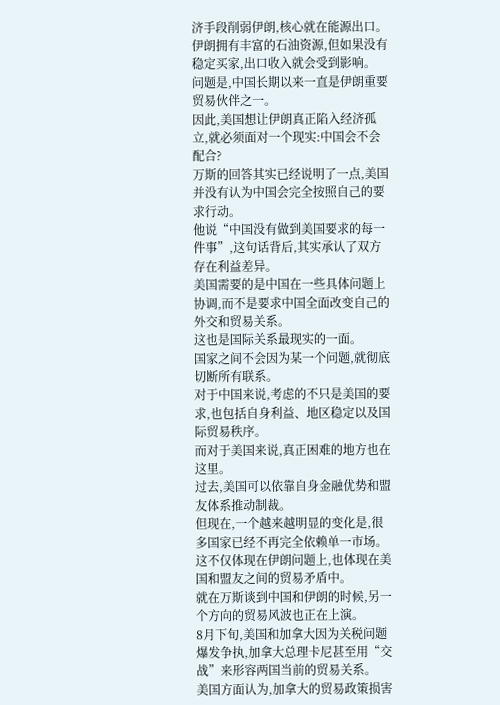济手段削弱伊朗,核心就在能源出口。
伊朗拥有丰富的石油资源,但如果没有稳定买家,出口收入就会受到影响。
问题是,中国长期以来一直是伊朗重要贸易伙伴之一。
因此,美国想让伊朗真正陷入经济孤立,就必须面对一个现实:中国会不会配合?
万斯的回答其实已经说明了一点,美国并没有认为中国会完全按照自己的要求行动。
他说“中国没有做到美国要求的每一件事”,这句话背后,其实承认了双方存在利益差异。
美国需要的是中国在一些具体问题上协调,而不是要求中国全面改变自己的外交和贸易关系。
这也是国际关系最现实的一面。
国家之间不会因为某一个问题,就彻底切断所有联系。
对于中国来说,考虑的不只是美国的要求,也包括自身利益、地区稳定以及国际贸易秩序。
而对于美国来说,真正困难的地方也在这里。
过去,美国可以依靠自身金融优势和盟友体系推动制裁。
但现在,一个越来越明显的变化是,很多国家已经不再完全依赖单一市场。
这不仅体现在伊朗问题上,也体现在美国和盟友之间的贸易矛盾中。
就在万斯谈到中国和伊朗的时候,另一个方向的贸易风波也正在上演。
8月下旬,美国和加拿大因为关税问题爆发争执,加拿大总理卡尼甚至用“交战”来形容两国当前的贸易关系。
美国方面认为,加拿大的贸易政策损害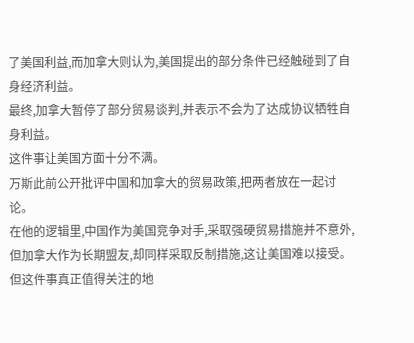了美国利益,而加拿大则认为,美国提出的部分条件已经触碰到了自身经济利益。
最终,加拿大暂停了部分贸易谈判,并表示不会为了达成协议牺牲自身利益。
这件事让美国方面十分不满。
万斯此前公开批评中国和加拿大的贸易政策,把两者放在一起讨论。
在他的逻辑里,中国作为美国竞争对手,采取强硬贸易措施并不意外,但加拿大作为长期盟友,却同样采取反制措施,这让美国难以接受。
但这件事真正值得关注的地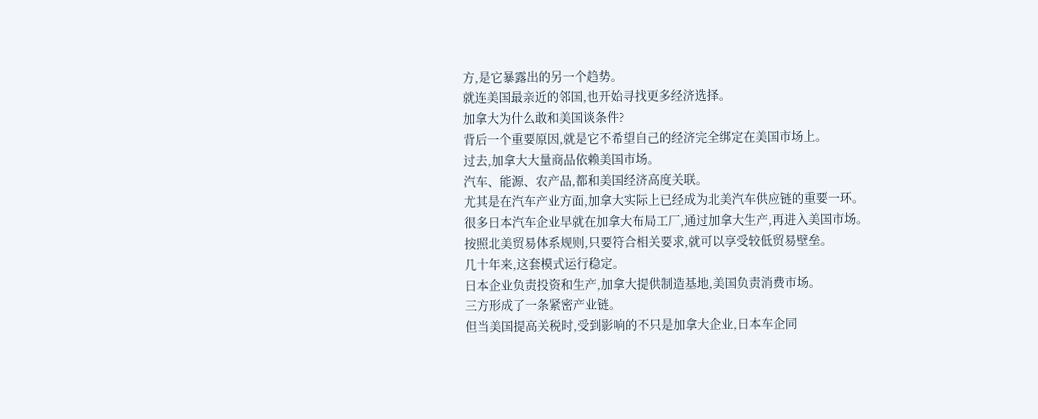方,是它暴露出的另一个趋势。
就连美国最亲近的邻国,也开始寻找更多经济选择。
加拿大为什么敢和美国谈条件?
背后一个重要原因,就是它不希望自己的经济完全绑定在美国市场上。
过去,加拿大大量商品依赖美国市场。
汽车、能源、农产品,都和美国经济高度关联。
尤其是在汽车产业方面,加拿大实际上已经成为北美汽车供应链的重要一环。
很多日本汽车企业早就在加拿大布局工厂,通过加拿大生产,再进入美国市场。
按照北美贸易体系规则,只要符合相关要求,就可以享受较低贸易壁垒。
几十年来,这套模式运行稳定。
日本企业负责投资和生产,加拿大提供制造基地,美国负责消费市场。
三方形成了一条紧密产业链。
但当美国提高关税时,受到影响的不只是加拿大企业,日本车企同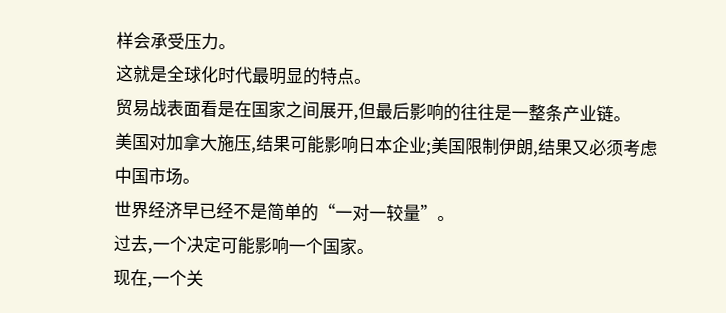样会承受压力。
这就是全球化时代最明显的特点。
贸易战表面看是在国家之间展开,但最后影响的往往是一整条产业链。
美国对加拿大施压,结果可能影响日本企业;美国限制伊朗,结果又必须考虑中国市场。
世界经济早已经不是简单的“一对一较量”。
过去,一个决定可能影响一个国家。
现在,一个关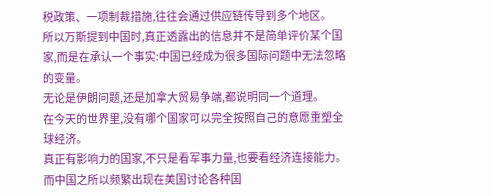税政策、一项制裁措施,往往会通过供应链传导到多个地区。
所以万斯提到中国时,真正透露出的信息并不是简单评价某个国家,而是在承认一个事实:中国已经成为很多国际问题中无法忽略的变量。
无论是伊朗问题,还是加拿大贸易争端,都说明同一个道理。
在今天的世界里,没有哪个国家可以完全按照自己的意愿重塑全球经济。
真正有影响力的国家,不只是看军事力量,也要看经济连接能力。
而中国之所以频繁出现在美国讨论各种国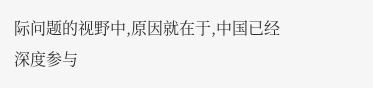际问题的视野中,原因就在于,中国已经深度参与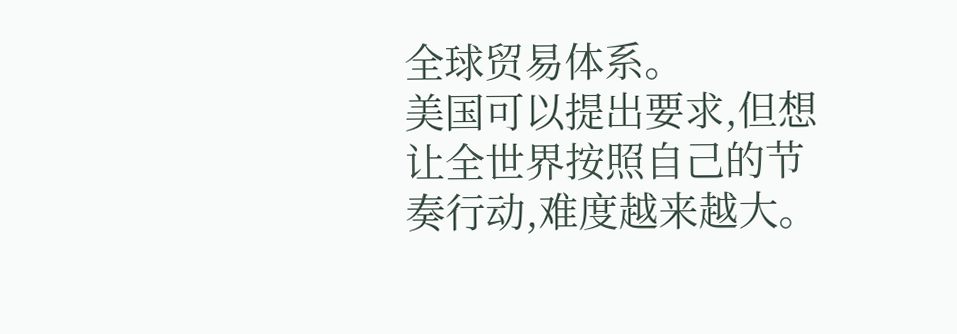全球贸易体系。
美国可以提出要求,但想让全世界按照自己的节奏行动,难度越来越大。